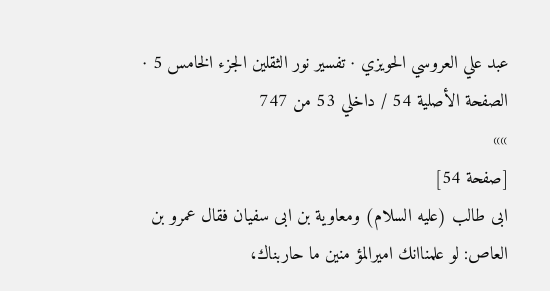عبد علي العروسي الحويزي · تفسير نور الثقلين الجزء الخامس 5 · الصفحة الأصلية 54 / داخلي 53 من 747
»»
[صفحة 54]
ابى طالب (عليه السلام) ومعاوية بن ابى سفيان فقال عمرو بن العاص: لو علمناانك اميرالمؤ منين ما حاربناك،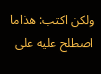ولكن اكتب: هذاما اصطلح عليه على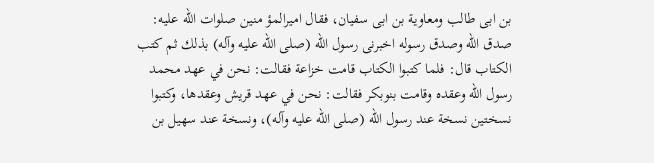بن ابى طالب ومعاوية بن ابى سفيان، فقال اميرالمؤ منين صلوات الله عليه: صدق الله وصدق رسوله اخبرنى رسول الله (صلى الله عليه وآله) بذلك ثم كتب الكتاب قال: فلما كتبوا الكتاب قامت خزاعة فقالت: نحن في عهد محمد رسول الله وعقده وقامت بنوبكر فقالت: نحن في عهد قريش وعقدها، وكتبوا نسختين نسخة عند رسول الله (صلى الله عليه وآله)، ونسخة عند سهيل بن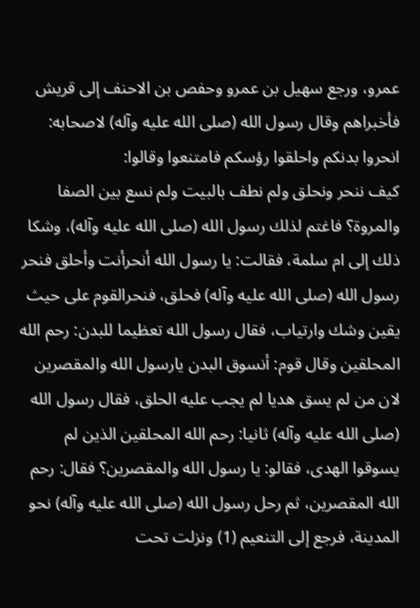عمرو، ورجع سهيل بن عمرو وحفص بن الاحنف إلى قريش فأخبراهم وقال رسول الله (صلى الله عليه وآله) لاصحابه: انحروا بدنكم واحلقوا رؤسكم فامتنعوا وقالوا:
كيف ننحر ونحلق ولم نطف بالبيت ولم نسع بين الصفا والمروة؟ فاغتم لذلك رسول الله (صلى الله عليه وآله)، وشكا ذلك إلى ام سلمة، فقالت: يا رسول الله أنحرأنت وأحلق فنحر رسول الله (صلى الله عليه وآله) فحلق، فنحرالقوم على حيث يقين وشك وارتياب، فقال رسول الله تعظيما للبدن: رحم الله المحلقين وقال قوم: أنسوق البدن يارسول الله والمقصرين لان من لم يسق هديا لم يجب عليه الحلق، فقال رسول الله (صلى الله عليه وآله) ثانيا: رحم الله المحلقين الذين لم يسوقوا الهدى، فقالو: يا رسول الله والمقصرين؟ فقال: رحم الله المقصرين، ثم رحل رسول الله (صلى الله عليه وآله) نحو المدينة، فرجع إلى التنعيم (1) ونزلت تحت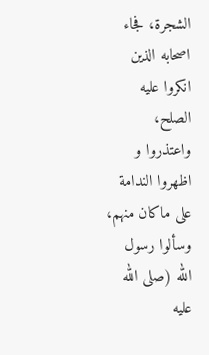الشجرة، فجاء اصحابه الذين انكروا عليه الصلح، واعتذروا و اظهروا الندامة على ماكان منهم، وسألوا رسول الله (صلى الله عليه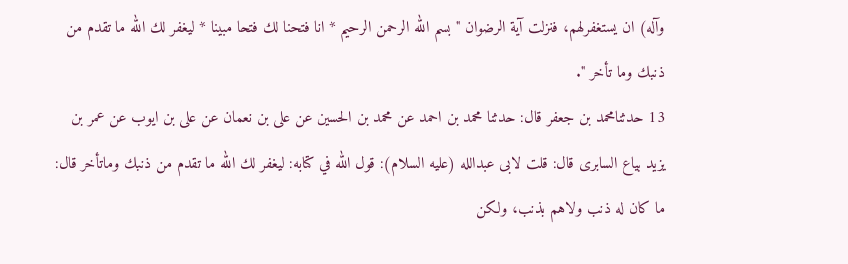وآله) ان يستغفرلهم، فنزلت آية الرضوان " بسم الله الرحمن الرحيم * انا فتحنا لك فتحا مبينا * ليغفر لك الله ما تقدم من ذنبك وما تأخر ".
13 حدثنامحمد بن جعفر قال: حدثنا محمد بن احمد عن محمد بن الحسين عن على بن نعمان عن على بن ايوب عن عمر بن يزيد بياع السابرى قال: قلت لابى عبدالله (عليه السلام): قول الله في كتابه: ليغفر لك الله ما تقدم من ذنبك وماتأخر قال: ما كان له ذنب ولاهم بذنب، ولكن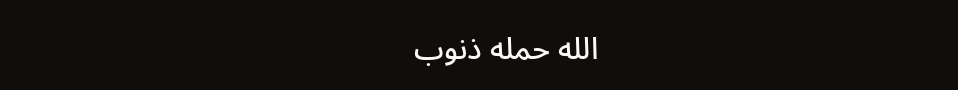الله حمله ذنوب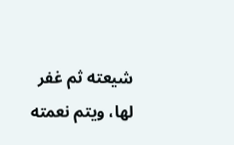شيعته ثم غفر لها، ويتم نعمته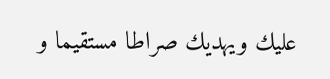عليك ويهديك صراطا مستقيما و